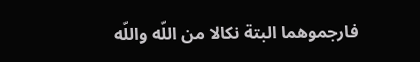فارجموهما البتة نكالا من اللّه واللّه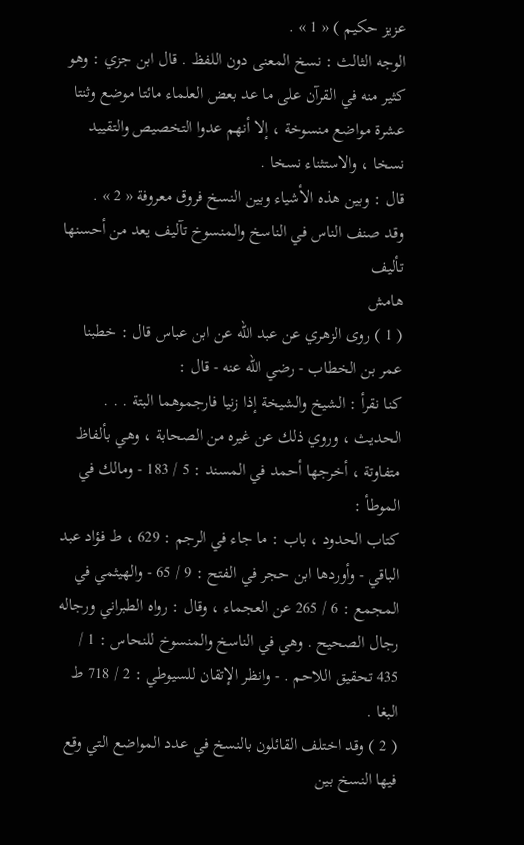عزيز حكيم ) « 1 » .
الوجه الثالث : نسخ المعنى دون اللفظ . قال ابن جزي : وهو كثير منه في القرآن على ما عد بعض العلماء مائتا موضع وثنتا عشرة مواضع منسوخة ، إلا أنهم عدوا التخصيص والتقييد نسخا ، والاستثناء نسخا .
قال : وبين هذه الأشياء وبين النسخ فروق معروفة « 2 » .
وقد صنف الناس في الناسخ والمنسوخ تآليف يعد من أحسنها تأليف
هامش
( 1 ) روى الزهري عن عبد اللّه عن ابن عباس قال : خطبنا عمر بن الخطاب - رضي الله عنه - قال :
كنا نقرأ : الشيخ والشيخة إذا زنيا فارجموهما البتة . . . الحديث ، وروي ذلك عن غيره من الصحابة ، وهي بألفاظ متفاوتة ، أخرجها أحمد في المسند : 5 / 183 - ومالك في الموطأ :
كتاب الحدود ، باب : ما جاء في الرجم : 629 ، ط فؤاد عبد الباقي - وأوردها ابن حجر في الفتح : 9 / 65 - والهيثمي في المجمع : 6 / 265 عن العجماء ، وقال : رواه الطبراني ورجاله رجال الصحيح . وهي في الناسخ والمنسوخ للنحاس : 1 / 435 تحقيق اللاحم . - وانظر الإتقان للسيوطي : 2 / 718 ط البغا .
( 2 ) وقد اختلف القائلون بالنسخ في عدد المواضع التي وقع فيها النسخ بين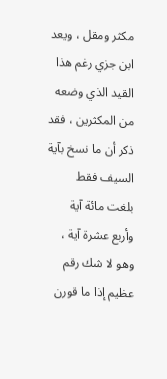مكثر ومقل ، ويعد ابن جزي رغم هذا القيد الذي وضعه من المكثرين ، فقد ذكر أن ما نسخ بآية السيف فقط بلغت مائة آية وأربع عشرة آية ، وهو لا شك رقم عظيم إذا ما قورن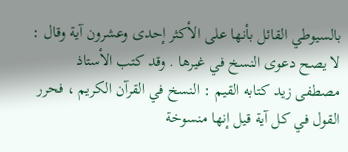بالسيوطي القائل بأنها على الأكثر إحدى وعشرون آية وقال : لا يصح دعوى النسخ في غيرها . وقد كتب الأستاذ مصطفى زيد كتابه القيم : النسخ في القرآن الكريم ، فحرر القول في كل آية قيل إنها منسوخة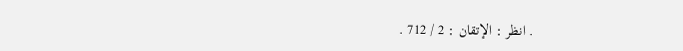. انظر : الإتقان : 2 / 712 .